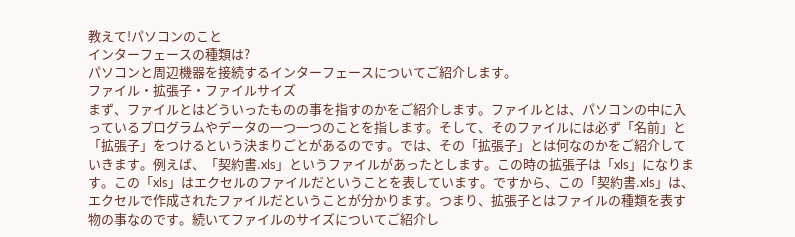教えて!パソコンのこと
インターフェースの種類は?
パソコンと周辺機器を接続するインターフェースについてご紹介します。
ファイル・拡張子・ファイルサイズ
まず、ファイルとはどういったものの事を指すのかをご紹介します。ファイルとは、パソコンの中に入っているプログラムやデータの一つ一つのことを指します。そして、そのファイルには必ず「名前」と「拡張子」をつけるという決まりごとがあるのです。では、その「拡張子」とは何なのかをご紹介していきます。例えば、「契約書.xls」というファイルがあったとします。この時の拡張子は「xls」になります。この「xls」はエクセルのファイルだということを表しています。ですから、この「契約書.xls」は、エクセルで作成されたファイルだということが分かります。つまり、拡張子とはファイルの種類を表す物の事なのです。続いてファイルのサイズについてご紹介し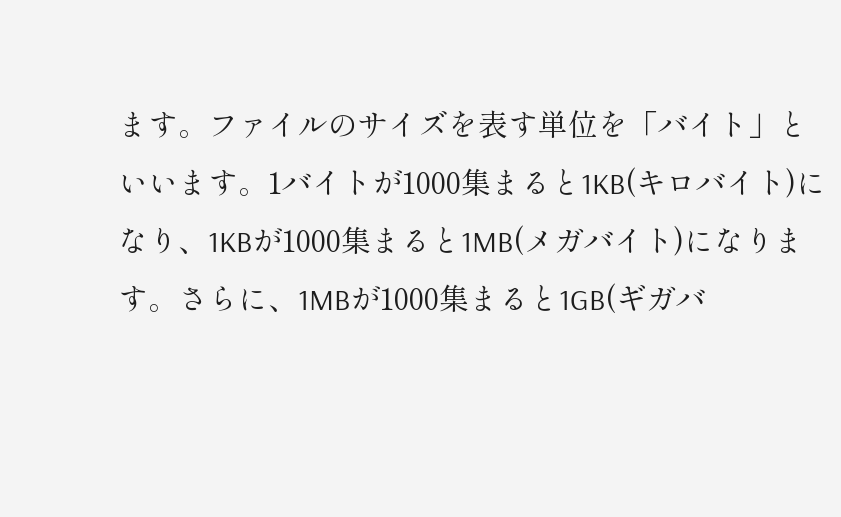ます。ファイルのサイズを表す単位を「バイト」といいます。1バイトが1000集まると1KB(キロバイト)になり、1KBが1000集まると1MB(メガバイト)になります。さらに、1MBが1000集まると1GB(ギガバ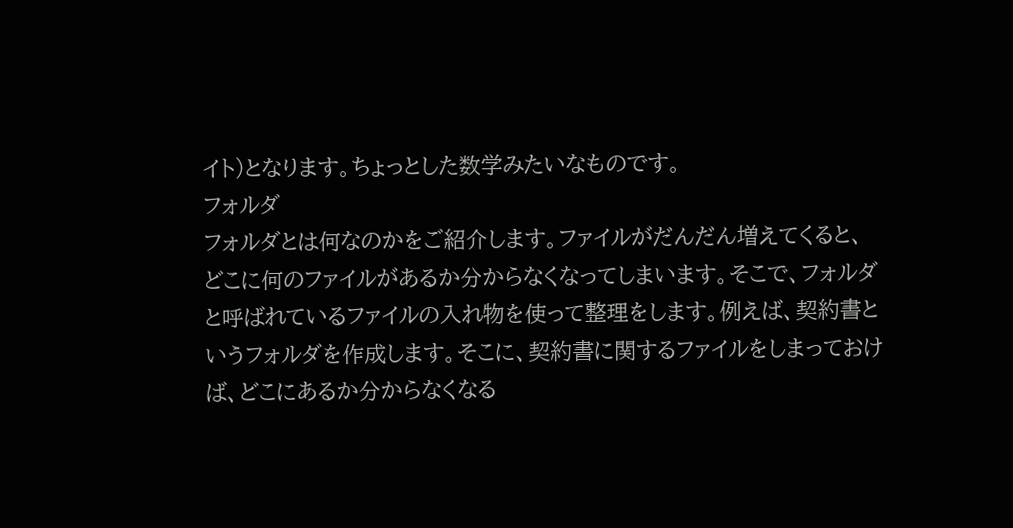イト)となります。ちょっとした数学みたいなものです。
フォルダ
フォルダとは何なのかをご紹介します。ファイルがだんだん増えてくると、どこに何のファイルがあるか分からなくなってしまいます。そこで、フォルダと呼ばれているファイルの入れ物を使って整理をします。例えば、契約書というフォルダを作成します。そこに、契約書に関するファイルをしまっておけば、どこにあるか分からなくなる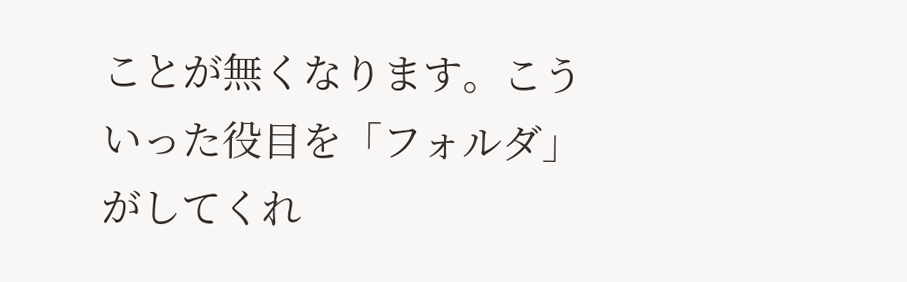ことが無くなります。こういった役目を「フォルダ」がしてくれ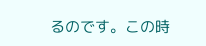るのです。この時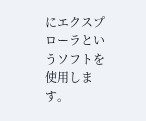にエクスプローラというソフトを使用します。